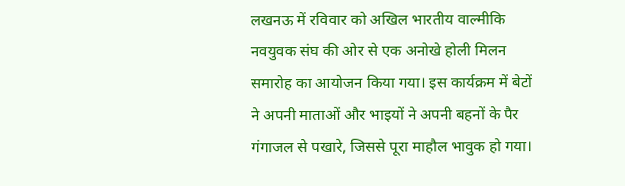लखनऊ में रविवार को अखिल भारतीय वाल्मीकि नवयुवक संघ की ओर से एक अनोखे होली मिलन समारोह का आयोजन किया गया। इस कार्यक्रम में बेटों ने अपनी माताओं और भाइयों ने अपनी बहनों के पैर गंगाजल से पखारे, जिससे पूरा माहौल भावुक हो गया।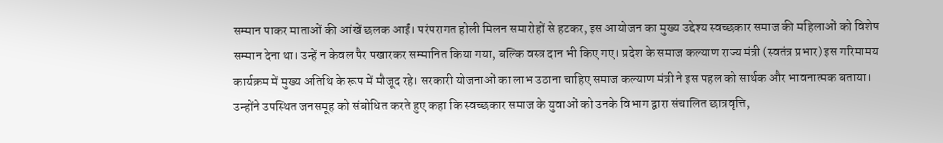सम्मान पाकर माताओं की आंखें छलक आईं। परंपरागत होली मिलन समारोहों से हटकर, इस आयोजन का मुख्य उद्देश्य स्वच्छकार समाज की महिलाओं को विशेष सम्मान देना था। उन्हें न केवल पैर पखारकर सम्मानित किया गया, बल्कि वस्त्र दान भी किए गए। प्रदेश के समाज कल्याण राज्य मंत्री (स्वतंत्र प्रभार) इस गरिमामय कार्यक्रम में मुख्य अतिथि के रूप में मौजूद रहे। सरकारी योजनाओं का लाभ उठाना चाहिए समाज कल्याण मंत्री ने इस पहल को सार्थक और भावनात्मक बताया। उन्होंने उपस्थित जनसमूह को संबोधित करते हुए कहा कि स्वच्छकार समाज के युवाओं को उनके विभाग द्वारा संचालित छात्रवृत्ति,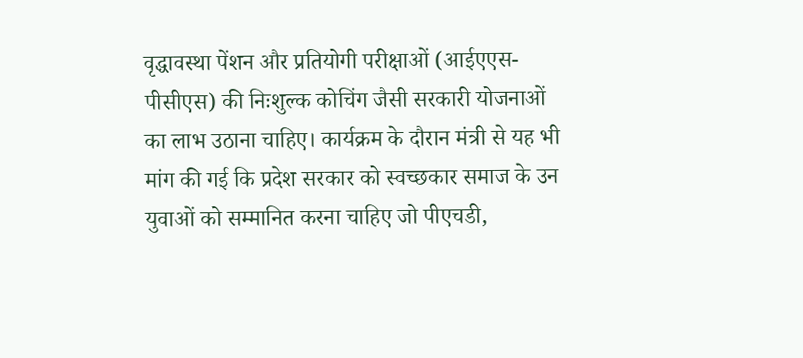वृद्धावस्था पेंशन और प्रतियोगी परीक्षाओं (आईएएस-पीसीएस) की निःशुल्क कोचिंग जैसी सरकारी योजनाओं का लाभ उठाना चाहिए। कार्यक्रम के दौरान मंत्री से यह भी मांग की गई कि प्रदेश सरकार को स्वच्छकार समाज के उन युवाओं को सम्मानित करना चाहिए जो पीएचडी,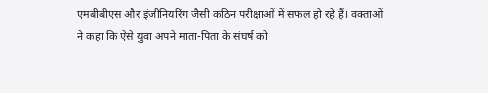एमबीबीएस और इंजीनियरिंग जैसी कठिन परीक्षाओं में सफल हो रहे हैं। वक्ताओं ने कहा कि ऐसे युवा अपने माता-पिता के संघर्ष को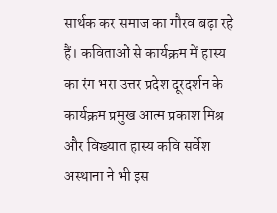सार्थक कर समाज का गौरव बढ़ा रहे हैं। कविताओं से कार्यक्रम में हास्य का रंग भरा उत्तर प्रदेश दूरदर्शन के कार्यक्रम प्रमुख आत्म प्रकाश मिश्र और विख्यात हास्य कवि सर्वेश अस्थाना ने भी इस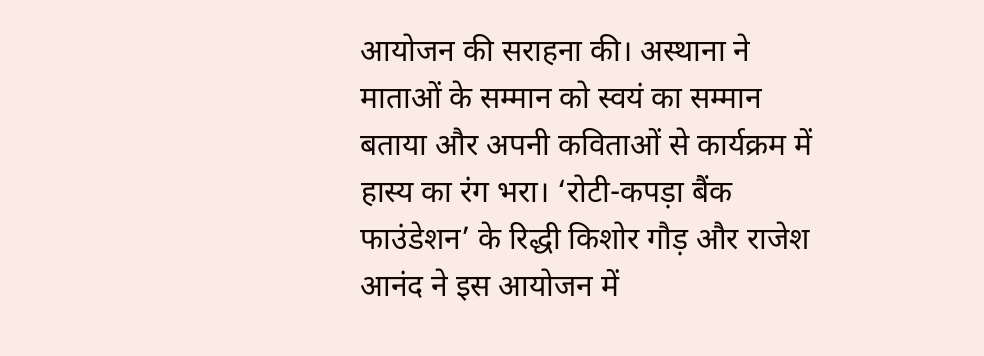आयोजन की सराहना की। अस्थाना ने माताओं के सम्मान को स्वयं का सम्मान बताया और अपनी कविताओं से कार्यक्रम में हास्य का रंग भरा। ‘रोटी-कपड़ा बैंक फाउंडेशन’ के रिद्धी किशोर गौड़ और राजेश आनंद ने इस आयोजन में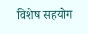विशेष सहयोग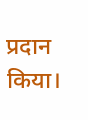प्रदान किया।